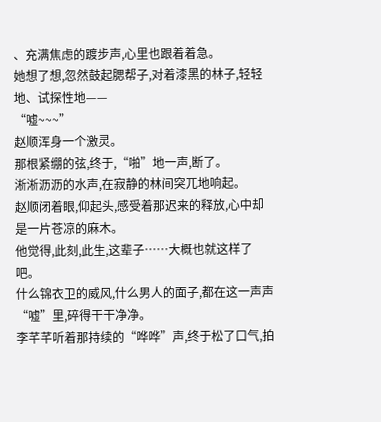、充满焦虑的踱步声,心里也跟着着急。
她想了想,忽然鼓起腮帮子,对着漆黑的林子,轻轻地、试探性地——
“嘘~~~”
赵顺浑身一个激灵。
那根紧绷的弦,终于,“啪”地一声,断了。
淅淅沥沥的水声,在寂静的林间突兀地响起。
赵顺闭着眼,仰起头,感受着那迟来的释放,心中却是一片苍凉的麻木。
他觉得,此刻,此生,这辈子……大概也就这样了吧。
什么锦衣卫的威风,什么男人的面子,都在这一声声“嘘”里,碎得干干净净。
李芊芊听着那持续的“哗哗”声,终于松了口气,拍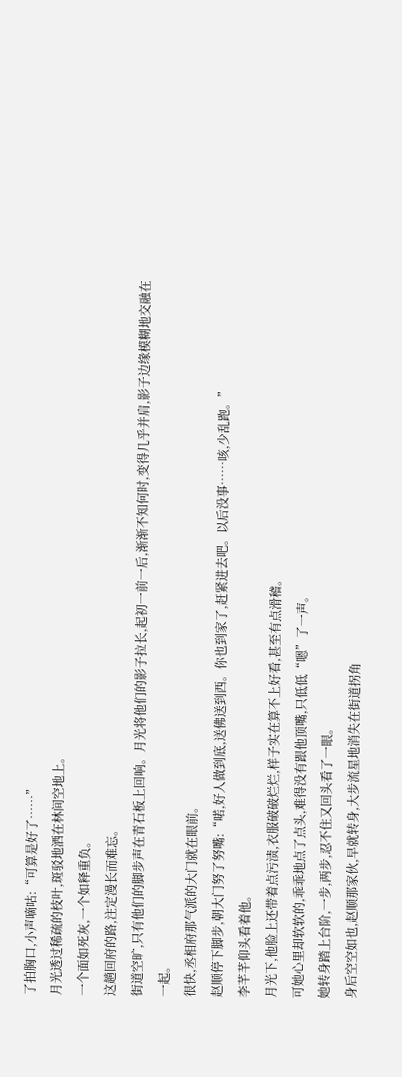了拍胸口,小声嘀咕:“可算是好了……”
月光透过稀疏的枝叶,斑驳地洒在林间空地上。
一个面如死灰,一个如释重负。
这趟回府的路,注定漫长而难忘。
街道空旷,只有他们的脚步声在青石板上回响。月光将他们的影子拉长,起初一前一后,渐渐不知何时,变得几乎并肩,影子边缘模糊地交融在一起。
很快,丞相府那气派的大门就在眼前。
赵顺停下脚步,朝大门努了努嘴:“喏,好人做到底,送佛送到西。你也到家了,赶紧进去吧。以后没事……咳,少乱跑。”
李芊芊仰头看着他。
月光下,他脸上还带着点污渍,衣服破破烂烂,样子实在算不上好看,甚至有点滑稽。
可她心里却软软的,乖乖地点了点头,难得没有跟他顶嘴,只低低“嗯”了一声。
她转身踏上台阶,一步,两步,忍不住又回头看了一眼。
身后空空如也,赵顺那家伙,早就转身,大步流星地消失在街道拐角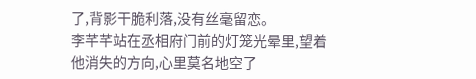了,背影干脆利落,没有丝毫留恋。
李芊芊站在丞相府门前的灯笼光晕里,望着他消失的方向,心里莫名地空了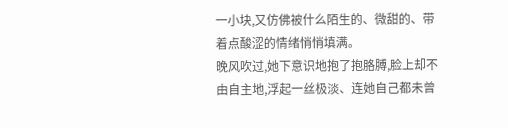一小块,又仿佛被什么陌生的、微甜的、带着点酸涩的情绪悄悄填满。
晚风吹过,她下意识地抱了抱胳膊,脸上却不由自主地,浮起一丝极淡、连她自己都未曾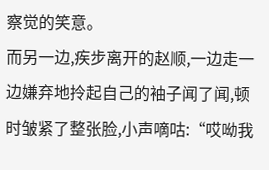察觉的笑意。
而另一边,疾步离开的赵顺,一边走一边嫌弃地拎起自己的袖子闻了闻,顿时皱紧了整张脸,小声嘀咕:“哎呦我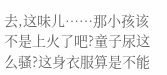去,这味儿……那小孩该不是上火了吧?童子尿这么骚?这身衣服算是不能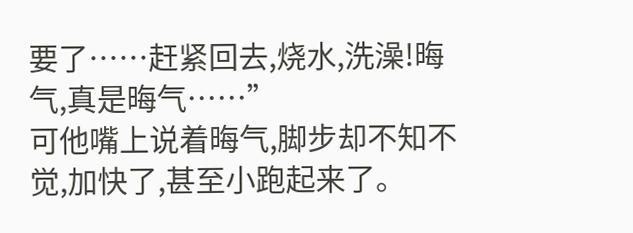要了……赶紧回去,烧水,洗澡!晦气,真是晦气……”
可他嘴上说着晦气,脚步却不知不觉,加快了,甚至小跑起来了。